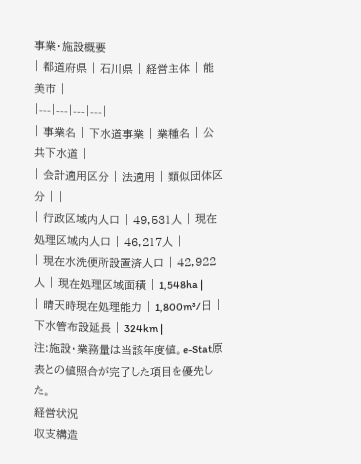事業・施設概要
| 都道府県 | 石川県 | 経営主体 | 能美市 |
|---|---|---|---|
| 事業名 | 下水道事業 | 業種名 | 公共下水道 |
| 会計適用区分 | 法適用 | 類似団体区分 | |
| 行政区域内人口 | 49,531人 | 現在処理区域内人口 | 46,217人 |
| 現在水洗便所設置済人口 | 42,922人 | 現在処理区域面積 | 1,548ha |
| 晴天時現在処理能力 | 1,800m³/日 | 下水管布設延長 | 324km |
注:施設・業務量は当該年度値。e-Stat原表との値照合が完了した項目を優先した。
経営状況
収支構造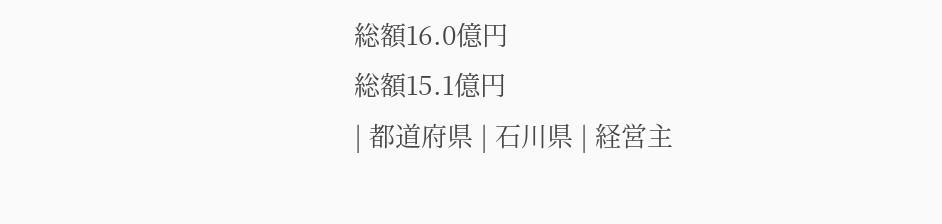総額16.0億円
総額15.1億円
| 都道府県 | 石川県 | 経営主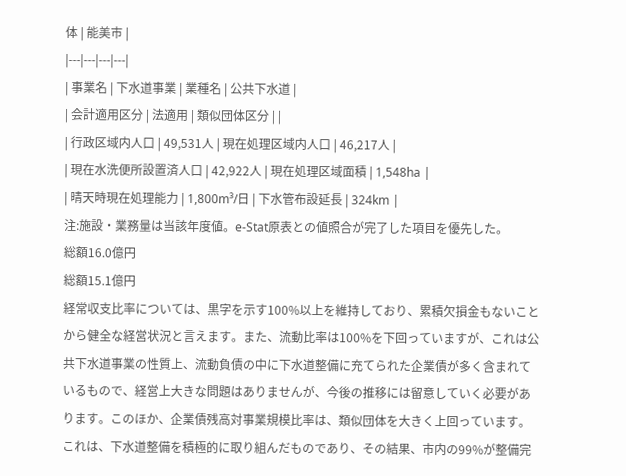体 | 能美市 |
|---|---|---|---|
| 事業名 | 下水道事業 | 業種名 | 公共下水道 |
| 会計適用区分 | 法適用 | 類似団体区分 | |
| 行政区域内人口 | 49,531人 | 現在処理区域内人口 | 46,217人 |
| 現在水洗便所設置済人口 | 42,922人 | 現在処理区域面積 | 1,548ha |
| 晴天時現在処理能力 | 1,800m³/日 | 下水管布設延長 | 324km |
注:施設・業務量は当該年度値。e-Stat原表との値照合が完了した項目を優先した。
総額16.0億円
総額15.1億円
経常収支比率については、黒字を示す100%以上を維持しており、累積欠損金もないことから健全な経営状況と言えます。また、流動比率は100%を下回っていますが、これは公共下水道事業の性質上、流動負債の中に下水道整備に充てられた企業債が多く含まれているもので、経営上大きな問題はありませんが、今後の推移には留意していく必要があります。このほか、企業債残高対事業規模比率は、類似団体を大きく上回っています。これは、下水道整備を積極的に取り組んだものであり、その結果、市内の99%が整備完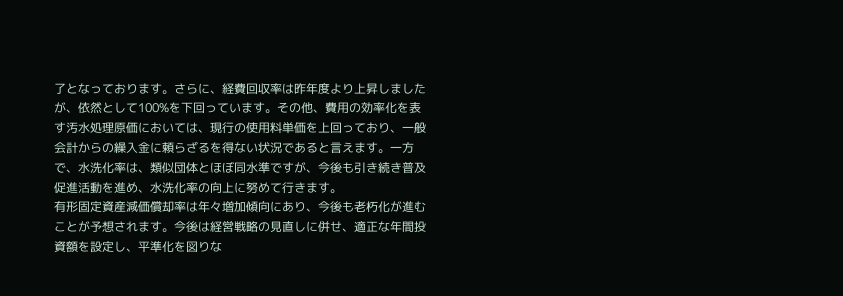了となっております。さらに、経費回収率は昨年度より上昇しましたが、依然として100%を下回っています。その他、費用の効率化を表す汚水処理原価においては、現行の使用料単価を上回っており、一般会計からの繰入金に頼らざるを得ない状況であると言えます。一方で、水洗化率は、類似団体とほぼ同水準ですが、今後も引き続き普及促進活動を進め、水洗化率の向上に努めて行きます。
有形固定資産減価償却率は年々増加傾向にあり、今後も老朽化が進むことが予想されます。今後は経営戦略の見直しに併せ、適正な年間投資額を設定し、平準化を図りな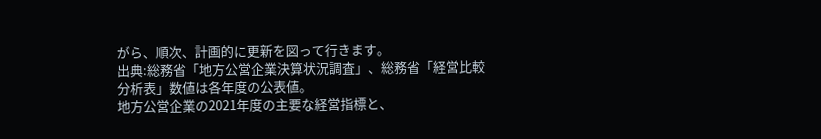がら、順次、計画的に更新を図って行きます。
出典:総務省「地方公営企業決算状況調査」、総務省「経営比較分析表」数値は各年度の公表値。
地方公営企業の2021年度の主要な経営指標と、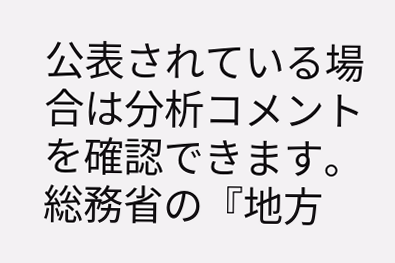公表されている場合は分析コメントを確認できます。
総務省の『地方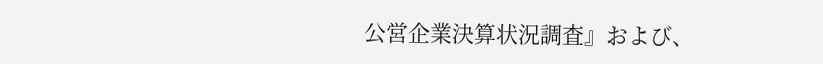公営企業決算状況調査』および、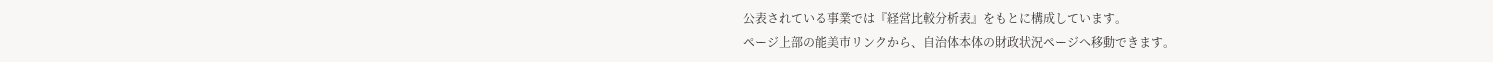公表されている事業では『経営比較分析表』をもとに構成しています。
ページ上部の能美市リンクから、自治体本体の財政状況ページへ移動できます。